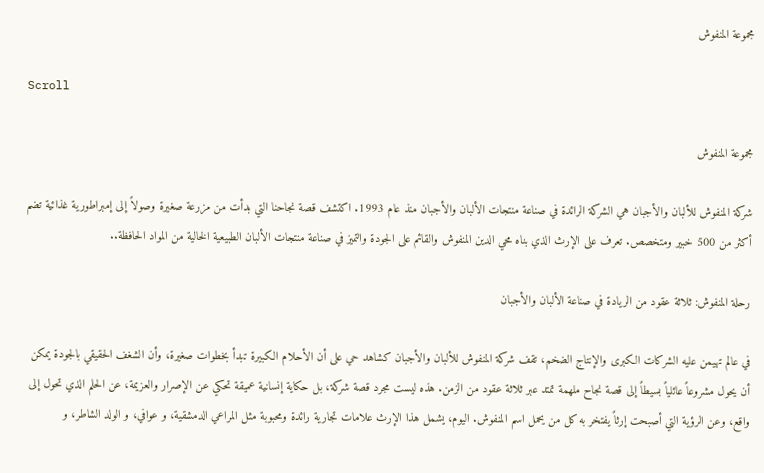مجموعة المنفوش

Scroll

مجموعة المنفوش

شركة المنفوش للألبان والأجبان هي الشركة الرائدة في صناعة منتجات الألبان والأجبان منذ عام 1993. اكتشف قصة نجاحنا التي بدأت من مزرعة صغيرة وصولاً إلى إمبراطورية غذائية تضم أكثر من 500 خبير ومتخصص. تعرف على الإرث الذي بناه محي الدين المنفوش والقائم على الجودة والتميز في صناعة منتجات الألبان الطبيعية الخالية من المواد الحافظة..

رحلة المنفوش: ثلاثة عقود من الريادة في صناعة الألبان والأجبان

في عالم تهيمن عليه الشركات الكبرى والإنتاج الضخم، تقف شركة المنفوش للألبان والأجبان كشاهد حي على أن الأحلام الكبيرة تبدأ بخطوات صغيرة، وأن الشغف الحقيقي بالجودة يمكن أن يحول مشروعاً عائلياً بسيطاً إلى قصة نجاح ملهمة تمتد عبر ثلاثة عقود من الزمن. هذه ليست مجرد قصة شركة، بل حكاية إنسانية عميقة تحكي عن الإصرار والعزيمة، عن الحلم الذي تحول إلى واقع، وعن الرؤية التي أصبحت إرثاً يفتخر به كل من يحمل اسم المنفوش. اليوم، يشمل هذا الإرث علامات تجارية رائدة ومحبوبة مثل المراعي الدمشقية، و عوافي، و الولد الشاطر، و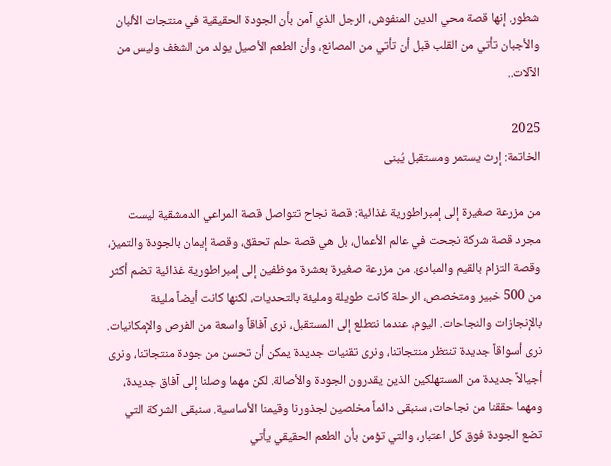شطور. إنها قصة محي الدين المنفوش، الرجل الذي آمن بأن الجودة الحقيقية في منتجات الألبان والأجبان تأتي من القلب قبل أن تأتي من المصانع، وأن الطعم الأصيل يولد من الشغف وليس من الآلات..

2025
الخاتمة: إرث يستمر ومستقبل يُبنى

من مزرعة صغيرة إلى إمبراطورية غذائية: قصة نجاح تتواصل قصة المراعي الدمشقية ليست مجرد قصة شركة نجحت في عالم الأعمال، بل هي قصة حلم تحقق، وقصة إيمان بالجودة والتميز، وقصة التزام بالقيم والمبادئ. من مزرعة صغيرة بعشرة موظفين إلى إمبراطورية غذائية تضم أكثر من 500 خبير ومتخصص، الرحلة كانت طويلة ومليئة بالتحديات، لكنها كانت أيضاً مليئة بالإنجازات والنجاحات. اليوم، عندما نتطلع إلى المستقبل، نرى آفاقاً واسعة من الفرص والإمكانيات. نرى أسواقاً جديدة تنتظر منتجاتنا، ونرى تقنيات جديدة يمكن أن تحسن من جودة منتجاتنا، ونرى أجيالاً جديدة من المستهلكين الذين يقدرون الجودة والأصالة. لكن مهما وصلنا إلى آفاق جديدة، ومهما حققنا من نجاحات، سنبقى دائماً مخلصين لجذورنا وقيمنا الأساسية. سنبقى الشركة التي تضع الجودة فوق كل اعتبار، والتي تؤمن بأن الطعم الحقيقي يأتي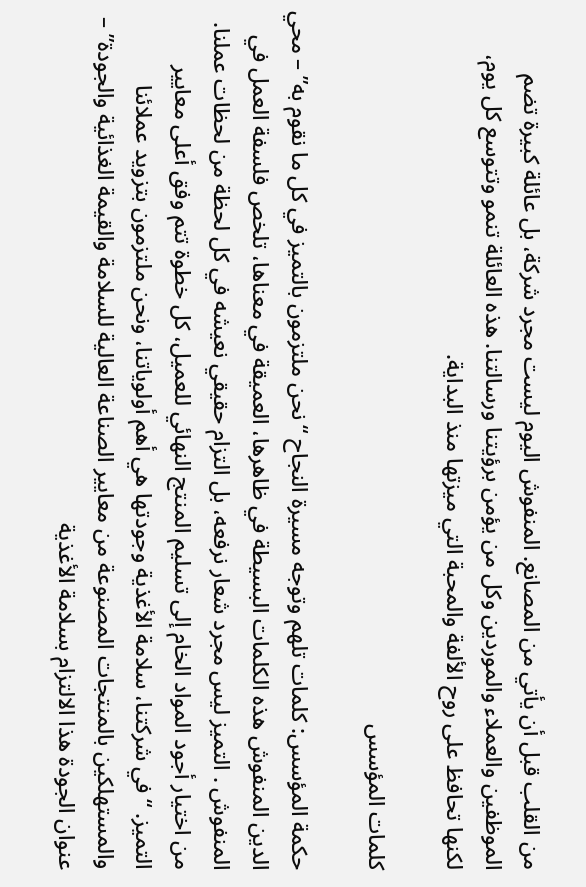من القلب قبل أن يأتي من المصانع. المنفوش اليوم ليست مجرد شركة، بل عائلة كبيرة تضم الموظفين والعملاء والموردين وكل من يؤمن برؤيتنا ورسالتنا. هذه العائلة تنمو وتتوسع كل يوم، لكنها تحافظ على روح الألفة والمحبة التي ميزتها منذ البداية.

كلمات المؤسس

حكمة المؤسس: كلمات تلهم وتوجه مسيرة النجاح “نحن ملتزمون بالتميز في كل ما نقوم به” – محي الدين المنفوش هذه الكلمات البسيطة في ظاهرها، العميقة في معناها، تلخص فلسفة العمل في المنفوش . التميز ليس مجرد شعار نرفعه، بل التزام حقيقي نعيشه في كل لحظة من لحظات عملنا. من اختيار أجود المواد الخام إلى تسليم المنتج النهائي للعميل، كل خطوة تتم وفق أعلى معايير التميز. “في شركتنا، سلامة الأغذية وجودتها هي أهم أولوياتنا، ونحن ملتزمون بتزويد عملائنا والمستهلكين بالمنتجات المصنوعة من معايير الصناعة العالية للسلامة والقيمة الغذائية والجودة” – عنوان الجودة هذا الالتزام بسلامة الأغذية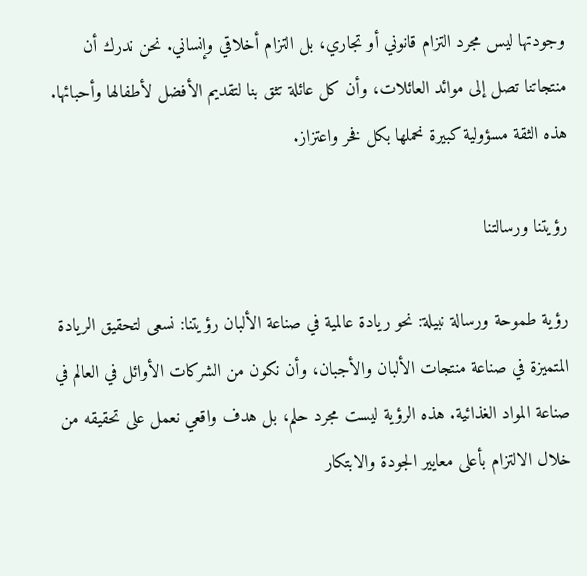وجودتها ليس مجرد التزام قانوني أو تجاري، بل التزام أخلاقي وإنساني. نحن ندرك أن منتجاتنا تصل إلى موائد العائلات، وأن كل عائلة تثق بنا لتقديم الأفضل لأطفالها وأحبائها. هذه الثقة مسؤولية كبيرة نحملها بكل فخر واعتزاز.

رؤيتنا ورسالتنا

رؤية طموحة ورسالة نبيلة: نحو ريادة عالمية في صناعة الألبان رؤيتنا: نسعى لتحقيق الريادة المتميزة في صناعة منتجات الألبان والأجبان، وأن نكون من الشركات الأوائل في العالم في صناعة المواد الغذائية. هذه الرؤية ليست مجرد حلم، بل هدف واقعي نعمل على تحقيقه من خلال الالتزام بأعلى معايير الجودة والابتكار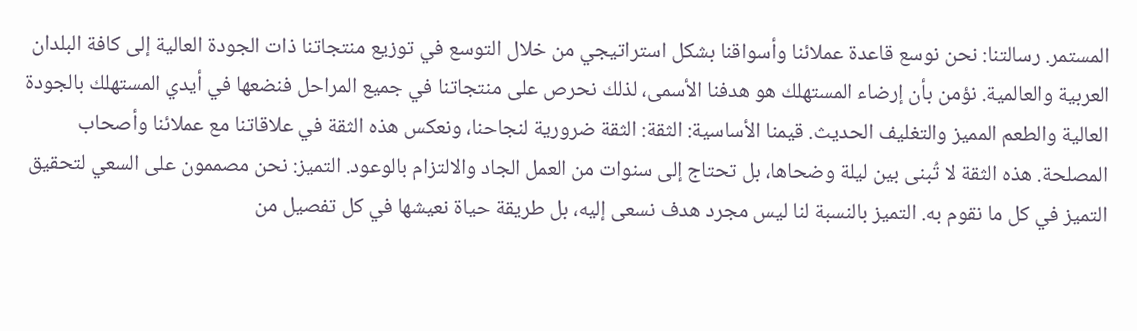المستمر. رسالتنا: نحن نوسع قاعدة عملائنا وأسواقنا بشكل استراتيجي من خلال التوسع في توزيع منتجاتنا ذات الجودة العالية إلى كافة البلدان العربية والعالمية. نؤمن بأن إرضاء المستهلك هو هدفنا الأسمى، لذلك نحرص على منتجاتنا في جميع المراحل فنضعها في أيدي المستهلك بالجودة العالية والطعم المميز والتغليف الحديث. قيمنا الأساسية: الثقة: الثقة ضرورية لنجاحنا، ونعكس هذه الثقة في علاقاتنا مع عملائنا وأصحاب المصلحة. هذه الثقة لا تُبنى بين ليلة وضحاها، بل تحتاج إلى سنوات من العمل الجاد والالتزام بالوعود. التميز: نحن مصممون على السعي لتحقيق التميز في كل ما نقوم به. التميز بالنسبة لنا ليس مجرد هدف نسعى إليه، بل طريقة حياة نعيشها في كل تفصيل من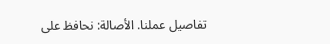تفاصيل عملنا. الأصالة: نحافظ على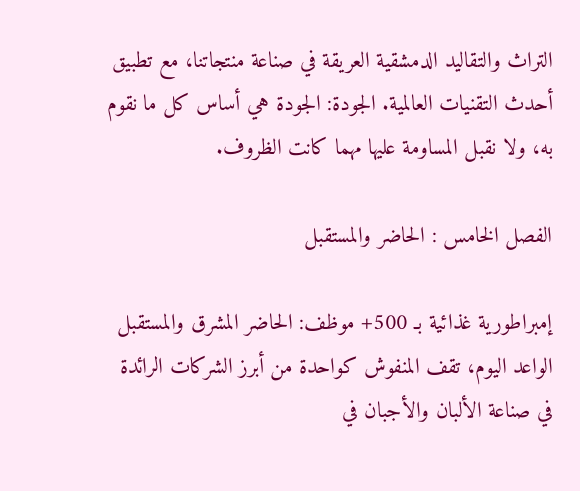التراث والتقاليد الدمشقية العريقة في صناعة منتجاتنا، مع تطبيق أحدث التقنيات العالمية. الجودة: الجودة هي أساس كل ما نقوم به، ولا نقبل المساومة عليها مهما كانت الظروف.

الفصل الخامس : الحاضر والمستقبل

إمبراطورية غذائية بـ 500+ موظف: الحاضر المشرق والمستقبل الواعد اليوم، تقف المنفوش كواحدة من أبرز الشركات الرائدة في صناعة الألبان والأجبان في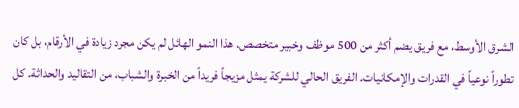الشرق الأوسط، مع فريق يضم أكثر من 500 موظف وخبير متخصص. هذا النمو الهائل لم يكن مجرد زيادة في الأرقام، بل كان تطوراً نوعياً في القدرات والإمكانيات. الفريق الحالي للشركة يمثل مزيجاً فريداً من الخبرة والشباب، من التقاليد والحداثة. كل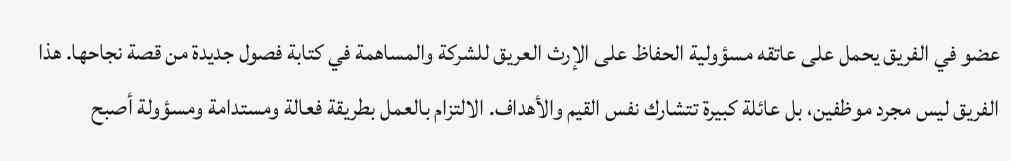عضو في الفريق يحمل على عاتقه مسؤولية الحفاظ على الإرث العريق للشركة والمساهمة في كتابة فصول جديدة من قصة نجاحها. هذا الفريق ليس مجرد موظفين، بل عائلة كبيرة تتشارك نفس القيم والأهداف. الالتزام بالعمل بطريقة فعالة ومستدامة ومسؤولة أصبح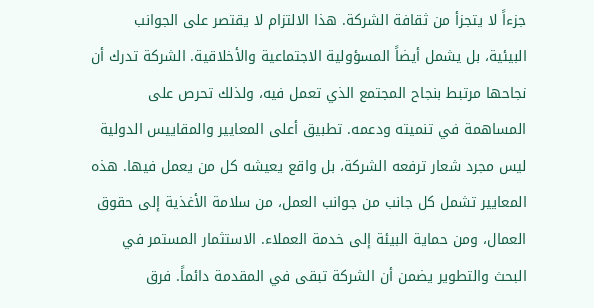جزءاً لا يتجزأ من ثقافة الشركة. هذا الالتزام لا يقتصر على الجوانب البيئية، بل يشمل أيضاً المسؤولية الاجتماعية والأخلاقية. الشركة تدرك أن نجاحها مرتبط بنجاح المجتمع الذي تعمل فيه، ولذلك تحرص على المساهمة في تنميته ودعمه. تطبيق أعلى المعايير والمقاييس الدولية ليس مجرد شعار ترفعه الشركة، بل واقع يعيشه كل من يعمل فيها. هذه المعايير تشمل كل جانب من جوانب العمل، من سلامة الأغذية إلى حقوق العمال، ومن حماية البيئة إلى خدمة العملاء. الاستثمار المستمر في البحث والتطوير يضمن أن الشركة تبقى في المقدمة دائماً. فرق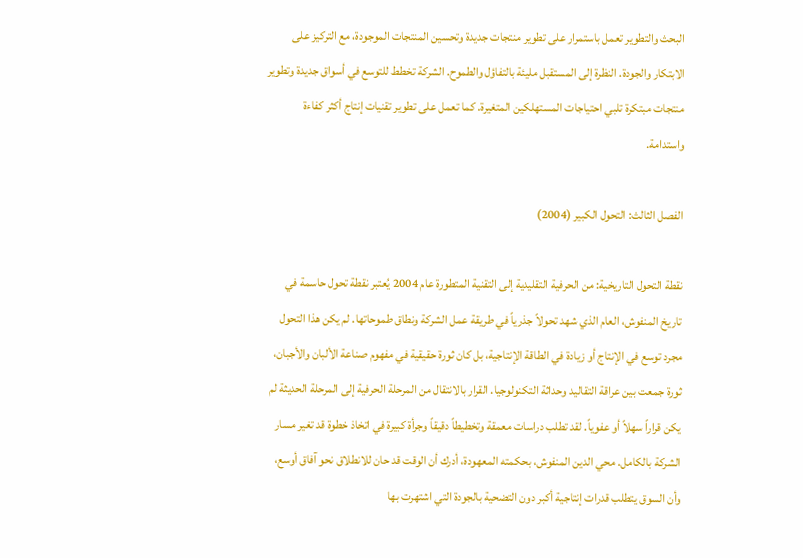البحث والتطوير تعمل باستمرار على تطوير منتجات جديدة وتحسين المنتجات الموجودة، مع التركيز على الابتكار والجودة. النظرة إلى المستقبل مليئة بالتفاؤل والطموح. الشركة تخطط للتوسع في أسواق جديدة وتطوير منتجات مبتكرة تلبي احتياجات المستهلكين المتغيرة. كما تعمل على تطوير تقنيات إنتاج أكثر كفاءة واستدامة.

الفصل الثالث: التحول الكبير (2004)

نقطة التحول التاريخية: من الحرفية التقليدية إلى التقنية المتطورة عام 2004 يُعتبر نقطة تحول حاسمة في تاريخ المنفوش، العام الذي شهد تحولاً جذرياً في طريقة عمل الشركة ونطاق طموحاتها. لم يكن هذا التحول مجرد توسع في الإنتاج أو زيادة في الطاقة الإنتاجية، بل كان ثورة حقيقية في مفهوم صناعة الألبان والأجبان، ثورة جمعت بين عراقة التقاليد وحداثة التكنولوجيا. القرار بالانتقال من المرحلة الحرفية إلى المرحلة الحديثة لم يكن قراراً سهلاً أو عفوياً. لقد تطلب دراسات معمقة وتخطيطاً دقيقاً وجرأة كبيرة في اتخاذ خطوة قد تغير مسار الشركة بالكامل. محي الدين المنفوش، بحكمته المعهودة، أدرك أن الوقت قد حان للانطلاق نحو آفاق أوسع، وأن السوق يتطلب قدرات إنتاجية أكبر دون التضحية بالجودة التي اشتهرت بها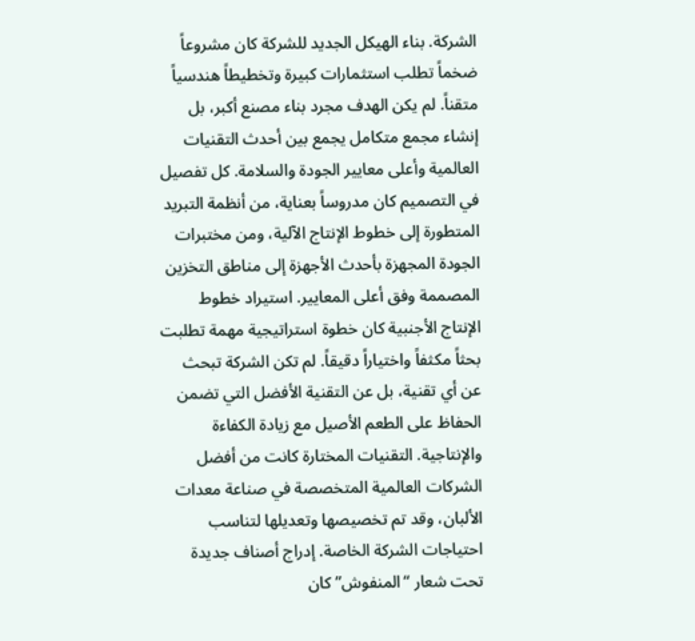الشركة. بناء الهيكل الجديد للشركة كان مشروعاً ضخماً تطلب استثمارات كبيرة وتخطيطاً هندسياً متقناً. لم يكن الهدف مجرد بناء مصنع أكبر، بل إنشاء مجمع متكامل يجمع بين أحدث التقنيات العالمية وأعلى معايير الجودة والسلامة. كل تفصيل في التصميم كان مدروساً بعناية، من أنظمة التبريد المتطورة إلى خطوط الإنتاج الآلية، ومن مختبرات الجودة المجهزة بأحدث الأجهزة إلى مناطق التخزين المصممة وفق أعلى المعايير. استيراد خطوط الإنتاج الأجنبية كان خطوة استراتيجية مهمة تطلبت بحثاً مكثفاً واختياراً دقيقاً. لم تكن الشركة تبحث عن أي تقنية، بل عن التقنية الأفضل التي تضمن الحفاظ على الطعم الأصيل مع زيادة الكفاءة والإنتاجية. التقنيات المختارة كانت من أفضل الشركات العالمية المتخصصة في صناعة معدات الألبان، وقد تم تخصيصها وتعديلها لتناسب احتياجات الشركة الخاصة. إدراج أصناف جديدة تحت شعار “المنفوش” كان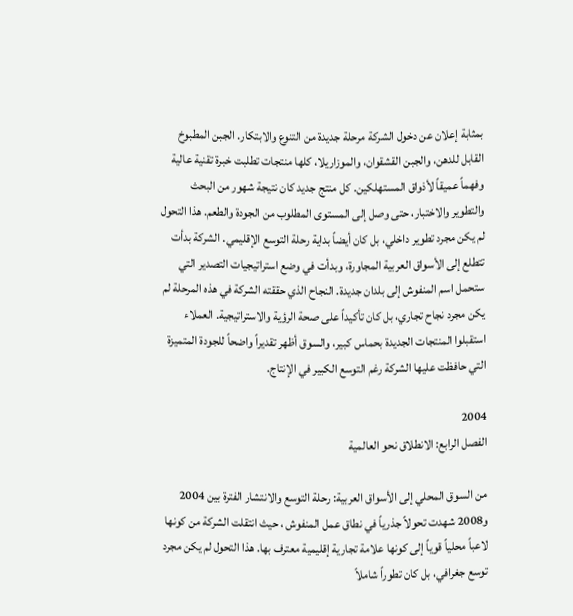بمثابة إعلان عن دخول الشركة مرحلة جديدة من التنوع والابتكار. الجبن المطبوخ القابل للدهن، والجبن القشقوان، والموزاريلا، كلها منتجات تطلبت خبرة تقنية عالية وفهماً عميقاً لأذواق المستهلكين. كل منتج جديد كان نتيجة شهور من البحث والتطوير والاختبار، حتى وصل إلى المستوى المطلوب من الجودة والطعم. هذا التحول لم يكن مجرد تطوير داخلي، بل كان أيضاً بداية رحلة التوسع الإقليمي. الشركة بدأت تتطلع إلى الأسواق العربية المجاورة، وبدأت في وضع استراتيجيات التصدير التي ستحمل اسم المنفوش إلى بلدان جديدة. النجاح الذي حققته الشركة في هذه المرحلة لم يكن مجرد نجاح تجاري، بل كان تأكيداً على صحة الرؤية والاستراتيجية. العملاء استقبلوا المنتجات الجديدة بحماس كبير، والسوق أظهر تقديراً واضحاً للجودة المتميزة التي حافظت عليها الشركة رغم التوسع الكبير في الإنتاج.

2004
الفصل الرابع: الانطلاق نحو العالمية

من السوق المحلي إلى الأسواق العربية: رحلة التوسع والانتشار الفترة بين 2004 و2008 شهدت تحولاً جذرياً في نطاق عمل المنفوش ، حيث انتقلت الشركة من كونها لاعباً محلياً قوياً إلى كونها علامة تجارية إقليمية معترف بها. هذا التحول لم يكن مجرد توسع جغرافي، بل كان تطوراً شاملاً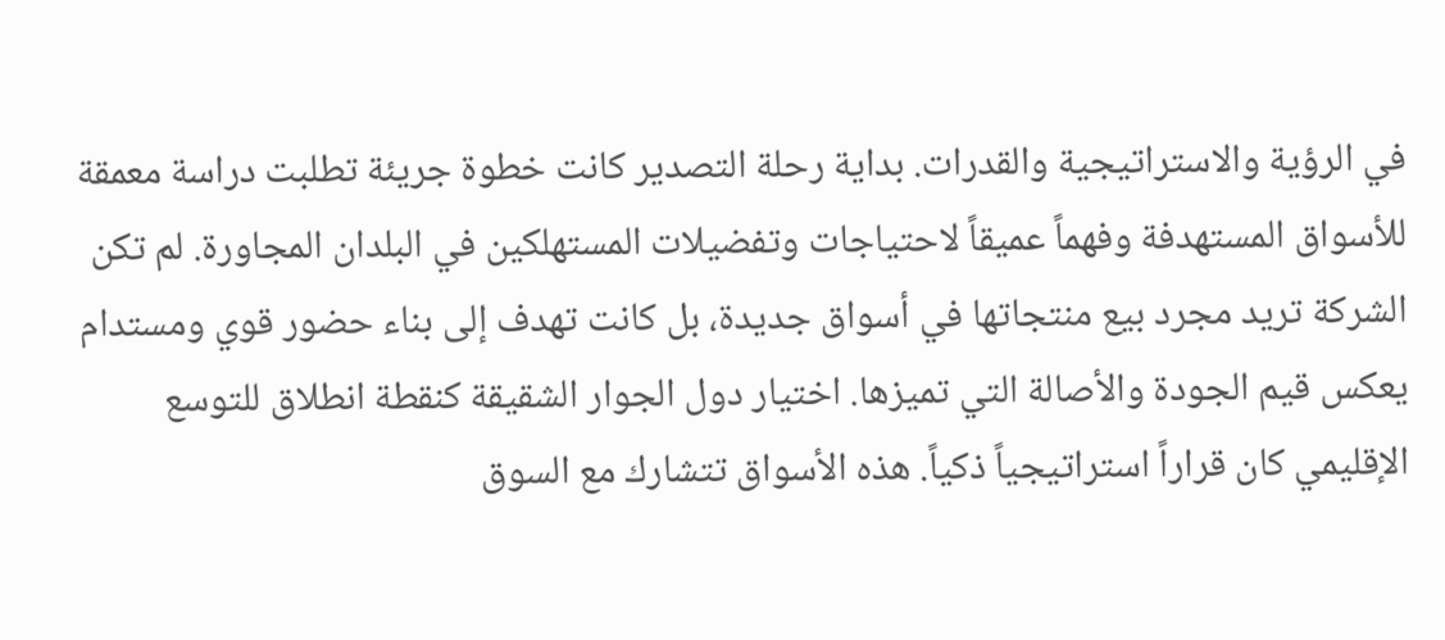في الرؤية والاستراتيجية والقدرات. بداية رحلة التصدير كانت خطوة جريئة تطلبت دراسة معمقة للأسواق المستهدفة وفهماً عميقاً لاحتياجات وتفضيلات المستهلكين في البلدان المجاورة. لم تكن الشركة تريد مجرد بيع منتجاتها في أسواق جديدة، بل كانت تهدف إلى بناء حضور قوي ومستدام يعكس قيم الجودة والأصالة التي تميزها. اختيار دول الجوار الشقيقة كنقطة انطلاق للتوسع الإقليمي كان قراراً استراتيجياً ذكياً. هذه الأسواق تتشارك مع السوق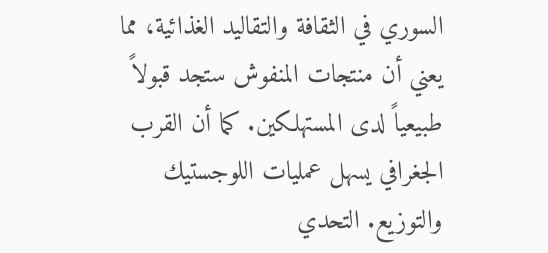السوري في الثقافة والتقاليد الغذائية، مما يعني أن منتجات المنفوش ستجد قبولاً طبيعياً لدى المستهلكين. كما أن القرب الجغرافي يسهل عمليات اللوجستيك والتوزيع. التحدي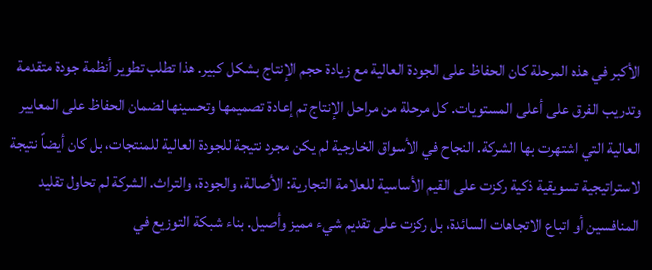الأكبر في هذه المرحلة كان الحفاظ على الجودة العالية مع زيادة حجم الإنتاج بشكل كبير. هذا تطلب تطوير أنظمة جودة متقدمة وتدريب الفرق على أعلى المستويات. كل مرحلة من مراحل الإنتاج تم إعادة تصميمها وتحسينها لضمان الحفاظ على المعايير العالية التي اشتهرت بها الشركة. النجاح في الأسواق الخارجية لم يكن مجرد نتيجة للجودة العالية للمنتجات، بل كان أيضاً نتيجة لاستراتيجية تسويقية ذكية ركزت على القيم الأساسية للعلامة التجارية: الأصالة، والجودة، والتراث. الشركة لم تحاول تقليد المنافسين أو اتباع الاتجاهات السائدة، بل ركزت على تقديم شيء مميز وأصيل. بناء شبكة التوزيع في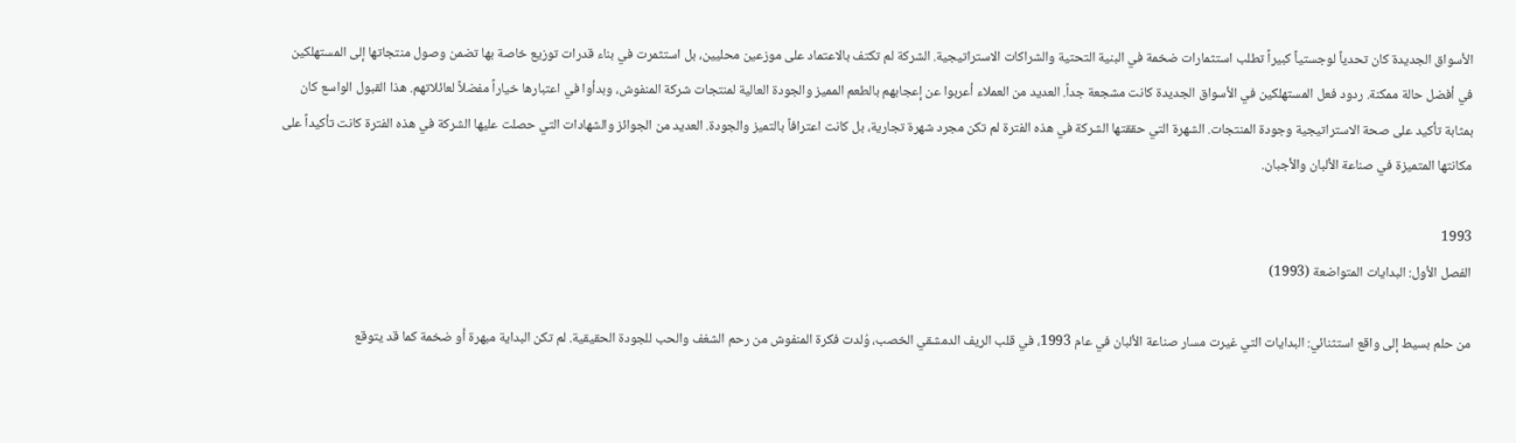الأسواق الجديدة كان تحدياً لوجستياً كبيراً تطلب استثمارات ضخمة في البنية التحتية والشراكات الاستراتيجية. الشركة لم تكتف بالاعتماد على موزعين محليين، بل استثمرت في بناء قدرات توزيع خاصة بها تضمن وصول منتجاتها إلى المستهلكين في أفضل حالة ممكنة. ردود فعل المستهلكين في الأسواق الجديدة كانت مشجعة جداً. العديد من العملاء أعربوا عن إعجابهم بالطعم المميز والجودة العالية لمنتجات شركة المنفوش، وبدأوا في اعتبارها خياراً مفضلاً لعائلاتهم. هذا القبول الواسع كان بمثابة تأكيد على صحة الاستراتيجية وجودة المنتجات. الشهرة التي حققتها الشركة في هذه الفترة لم تكن مجرد شهرة تجارية، بل كانت اعترافاً بالتميز والجودة. العديد من الجوائز والشهادات التي حصلت عليها الشركة في هذه الفترة كانت تأكيداً على مكانتها المتميزة في صناعة الألبان والأجبان.

1993
الفصل الأول: البدايات المتواضعة (1993)

من حلم بسيط إلى واقع استثنائي: البدايات التي غيرت مسار صناعة الألبان في عام 1993، في قلب الريف الدمشقي الخصب، وُلدت فكرة المنفوش من رحم الشغف والحب للجودة الحقيقية. لم تكن البداية مبهرة أو ضخمة كما قد يتوقع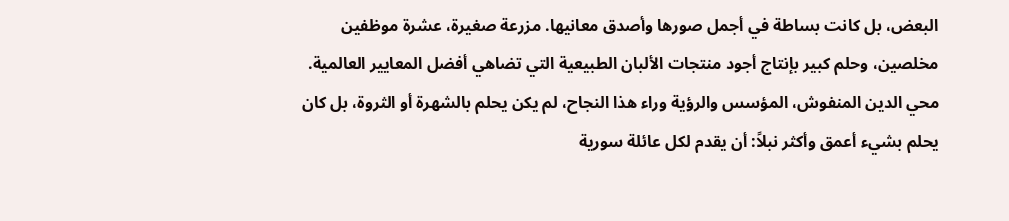البعض، بل كانت بساطة في أجمل صورها وأصدق معانيها. مزرعة صغيرة، عشرة موظفين مخلصين، وحلم كبير بإنتاج أجود منتجات الألبان الطبيعية التي تضاهي أفضل المعايير العالمية. محي الدين المنفوش، المؤسس والرؤية وراء هذا النجاح، لم يكن يحلم بالشهرة أو الثروة، بل كان يحلم بشيء أعمق وأكثر نبلاً: أن يقدم لكل عائلة سورية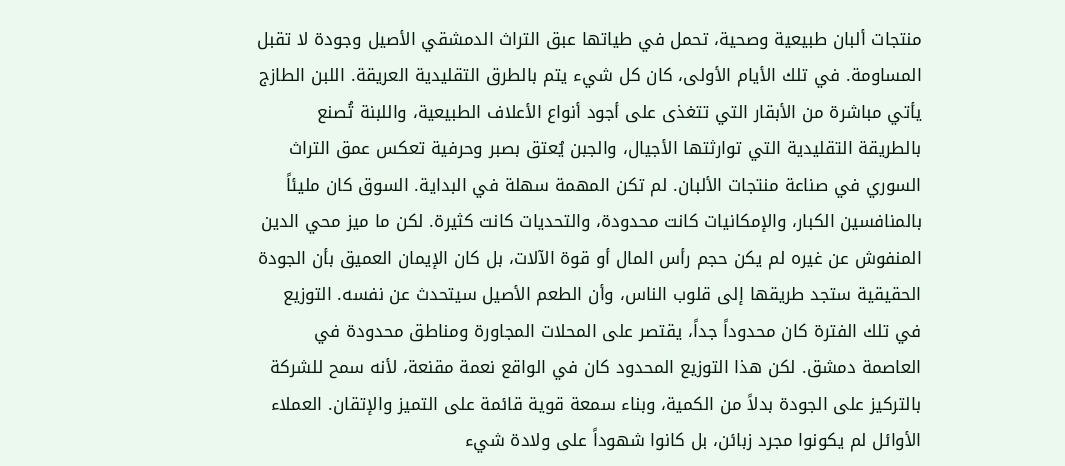منتجات ألبان طبيعية وصحية، تحمل في طياتها عبق التراث الدمشقي الأصيل وجودة لا تقبل المساومة. في تلك الأيام الأولى، كان كل شيء يتم بالطرق التقليدية العريقة. اللبن الطازج يأتي مباشرة من الأبقار التي تتغذى على أجود أنواع الأعلاف الطبيعية، واللبنة تُصنع بالطريقة التقليدية التي توارثتها الأجيال، والجبن يُعتق بصبر وحرفية تعكس عمق التراث السوري في صناعة منتجات الألبان. لم تكن المهمة سهلة في البداية. السوق كان مليئاً بالمنافسين الكبار، والإمكانيات كانت محدودة، والتحديات كانت كثيرة. لكن ما ميز محي الدين المنفوش عن غيره لم يكن حجم رأس المال أو قوة الآلات، بل كان الإيمان العميق بأن الجودة الحقيقية ستجد طريقها إلى قلوب الناس، وأن الطعم الأصيل سيتحدث عن نفسه. التوزيع في تلك الفترة كان محدوداً جداً، يقتصر على المحلات المجاورة ومناطق محدودة في العاصمة دمشق. لكن هذا التوزيع المحدود كان في الواقع نعمة مقنعة، لأنه سمح للشركة بالتركيز على الجودة بدلاً من الكمية، وبناء سمعة قوية قائمة على التميز والإتقان. العملاء الأوائل لم يكونوا مجرد زبائن، بل كانوا شهوداً على ولادة شيء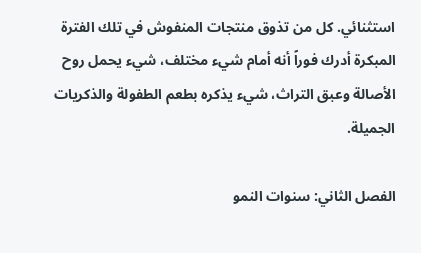استثنائي. كل من تذوق منتجات المنفوش في تلك الفترة المبكرة أدرك فوراً أنه أمام شيء مختلف، شيء يحمل روح الأصالة وعبق التراث، شيء يذكره بطعم الطفولة والذكريات الجميلة.

الفصل الثاني: سنوات النمو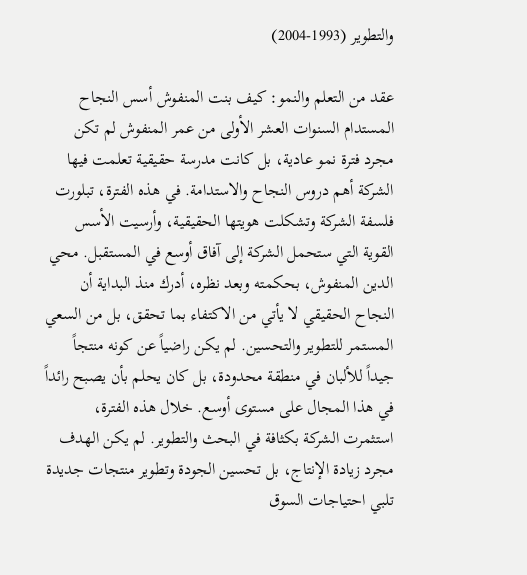والتطوير (1993-2004)

عقد من التعلم والنمو: كيف بنت المنفوش أسس النجاح المستدام السنوات العشر الأولى من عمر المنفوش لم تكن مجرد فترة نمو عادية، بل كانت مدرسة حقيقية تعلمت فيها الشركة أهم دروس النجاح والاستدامة. في هذه الفترة، تبلورت فلسفة الشركة وتشكلت هويتها الحقيقية، وأرسيت الأسس القوية التي ستحمل الشركة إلى آفاق أوسع في المستقبل. محي الدين المنفوش، بحكمته وبعد نظره، أدرك منذ البداية أن النجاح الحقيقي لا يأتي من الاكتفاء بما تحقق، بل من السعي المستمر للتطوير والتحسين. لم يكن راضياً عن كونه منتجاً جيداً للألبان في منطقة محدودة، بل كان يحلم بأن يصبح رائداً في هذا المجال على مستوى أوسع. خلال هذه الفترة، استثمرت الشركة بكثافة في البحث والتطوير. لم يكن الهدف مجرد زيادة الإنتاج، بل تحسين الجودة وتطوير منتجات جديدة تلبي احتياجات السوق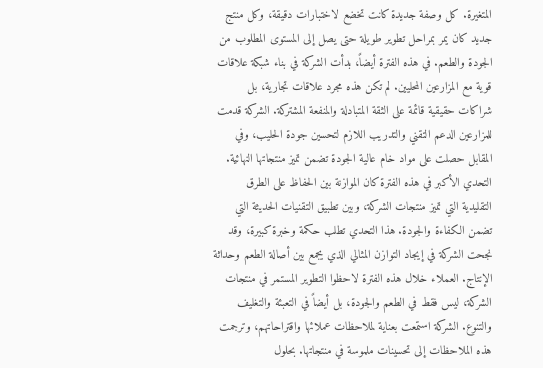المتغيرة. كل وصفة جديدة كانت تخضع لاختبارات دقيقة، وكل منتج جديد كان يمر بمراحل تطوير طويلة حتى يصل إلى المستوى المطلوب من الجودة والطعم. في هذه الفترة أيضاً، بدأت الشركة في بناء شبكة علاقات قوية مع المزارعين المحليين. لم تكن هذه مجرد علاقات تجارية، بل شراكات حقيقية قائمة على الثقة المتبادلة والمنفعة المشتركة. الشركة قدمت للمزارعين الدعم التقني والتدريب اللازم لتحسين جودة الحليب، وفي المقابل حصلت على مواد خام عالية الجودة تضمن تميز منتجاتها النهائية. التحدي الأكبر في هذه الفترة كان الموازنة بين الحفاظ على الطرق التقليدية التي تميز منتجات الشركة، وبين تطبيق التقنيات الحديثة التي تضمن الكفاءة والجودة. هذا التحدي تطلب حكمة وخبرة كبيرة، وقد نجحت الشركة في إيجاد التوازن المثالي الذي يجمع بين أصالة الطعم وحداثة الإنتاج. العملاء خلال هذه الفترة لاحظوا التطوير المستمر في منتجات الشركة، ليس فقط في الطعم والجودة، بل أيضاً في التعبئة والتغليف والتنوع. الشركة استمعت بعناية لملاحظات عملائها واقتراحاتهم، وترجمت هذه الملاحظات إلى تحسينات ملموسة في منتجاتها. بحلول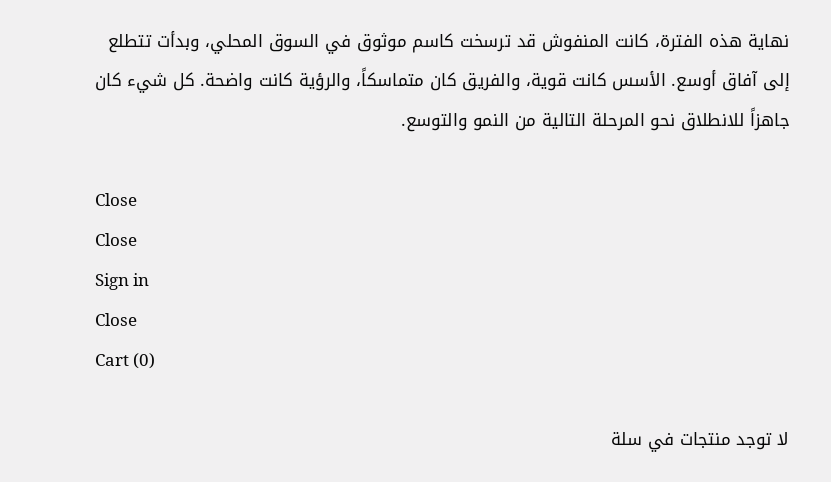نهاية هذه الفترة، كانت المنفوش قد ترسخت كاسم موثوق في السوق المحلي، وبدأت تتطلع إلى آفاق أوسع. الأسس كانت قوية، والفريق كان متماسكاً، والرؤية كانت واضحة. كل شيء كان جاهزاً للانطلاق نحو المرحلة التالية من النمو والتوسع.

Close
Close
Sign in
Close
Cart (0)

لا توجد منتجات في سلة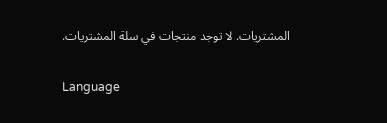المشتريات. لا توجد منتجات في سلة المشتريات.


Language